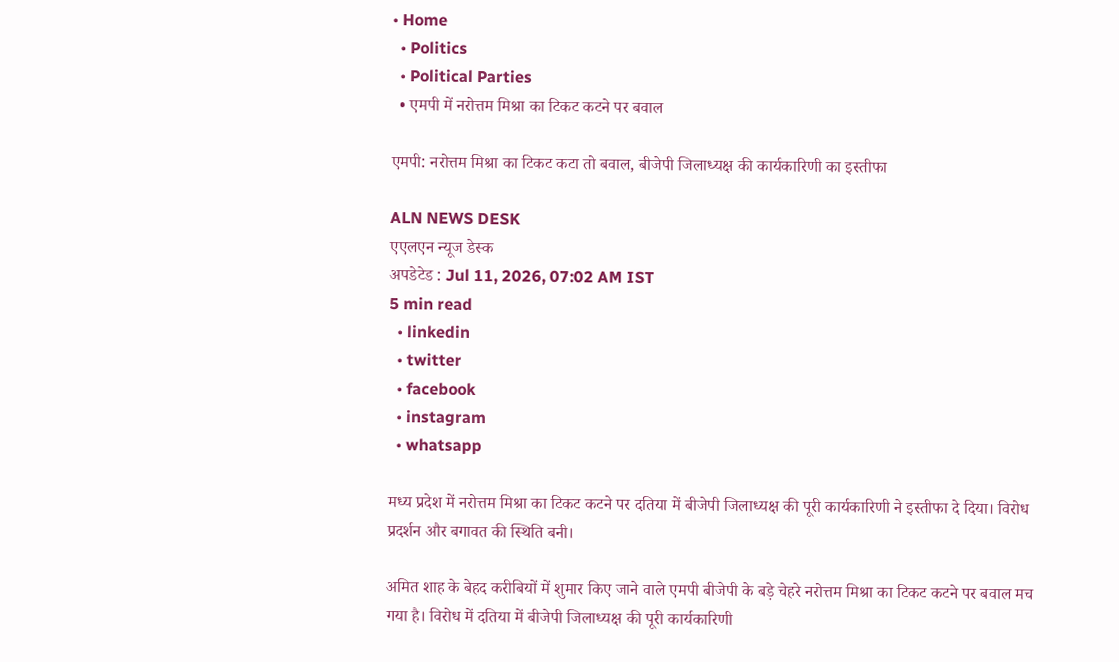• Home
  • Politics
  • Political Parties
  • एमपी में नरोत्तम मिश्रा का टिकट कटने पर बवाल

एमपी: नरोत्तम मिश्रा का टिकट कटा तो बवाल, बीजेपी जिलाध्यक्ष की कार्यकारिणी का इस्तीफा

ALN NEWS DESK
एएलएन न्यूज डेस्क
अपडेटेड : Jul 11, 2026, 07:02 AM IST
5 min read
  • linkedin
  • twitter
  • facebook
  • instagram
  • whatsapp

मध्य प्रदेश में नरोत्तम मिश्रा का टिकट कटने पर दतिया में बीजेपी जिलाध्यक्ष की पूरी कार्यकारिणी ने इस्तीफा दे दिया। विरोध प्रदर्शन और बगावत की स्थिति बनी।

अमित शाह के बेहद करीबियों में शुमार किए जाने वाले एमपी बीजेपी के बड़े चेहरे नरोत्तम मिश्रा का टिकट कटने पर बवाल मच गया है। विरोध में दतिया में बीजेपी जिलाध्यक्ष की पूरी कार्यकारिणी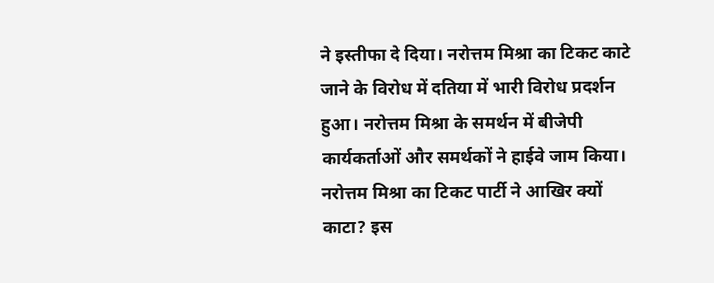ने इस्तीफा दे दिया। नरोत्तम मिश्रा का टिकट काटे जाने के विरोध में दतिया में भारी विरोध प्रदर्शन हुआ। नरोत्तम मिश्रा के समर्थन में बीजेपी कार्यकर्ताओं और समर्थकों ने हाईवे जाम किया। नरोत्तम मिश्रा का टिकट पार्टी ने आखिर क्यों काटा? इस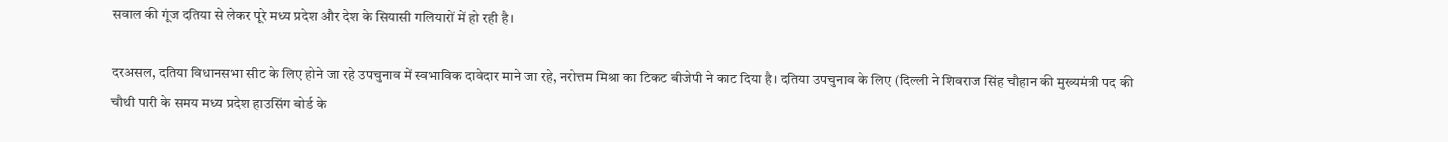सवाल की गूंज दतिया से लेकर पूरे मध्य प्रदेश और देश के सियासी गलियारों में हो रही है।

दरअसल, दतिया विधानसभा सीट के लिए होने जा रहे उपचुनाव में स्वभाविक दावेदार माने जा रहे, नरोत्तम मिश्रा का टिकट बीजेपी ने काट दिया है। दतिया उपचुनाव के लिए (दिल्ली ने शिवराज सिंह चौहान की मुख्यमंत्री पद की चौथी पारी के समय मध्य प्रदेश हाउसिंग बोर्ड के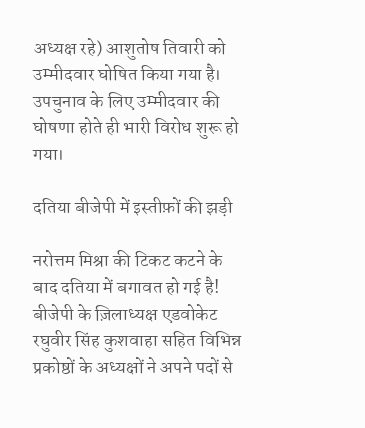अध्यक्ष रहे) आशुतोष तिवारी को उम्मीदवार घोषित किया गया है। उपचुनाव के लिए उम्मीदवार की घोषणा होते ही भारी विरोध शुरू हो गया।

दतिया बीजेपी में इस्तीफ़ों की झड़ी

नरोत्तम मिश्रा की टिकट कटने के बाद दतिया में बगावत हो गई है! बीजेपी के ज़िलाध्यक्ष एडवोकेट रघुवीर सिंह कुशवाहा सहित विभिन्न प्रकोष्ठों के अध्यक्षों ने अपने पदों से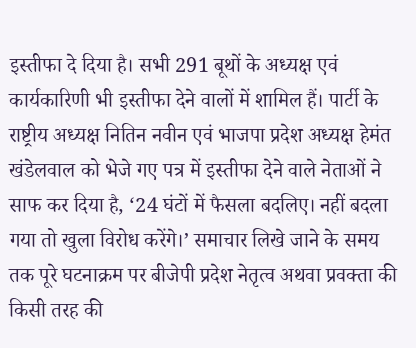इस्तीफा दे दिया है। सभी 291 बूथों के अध्यक्ष एवं कार्यकारिणी भी इस्तीफा देने वालों में शामिल हैं। पार्टी के राष्ट्रीय अध्यक्ष नितिन नवीन एवं भाजपा प्रदेश अध्यक्ष हेमंत खंडेलवाल को भेजे गए पत्र में इस्तीफा देने वाले नेताओं ने साफ कर दिया है, ‘24 घंटों में फैसला बदलिए। नहीं बदला गया तो खुला विरोध करेंगे।’ समाचार लिखे जाने के समय तक पूरे घटनाक्रम पर बीजेपी प्रदेश नेतृत्व अथवा प्रवक्ता की किसी तरह की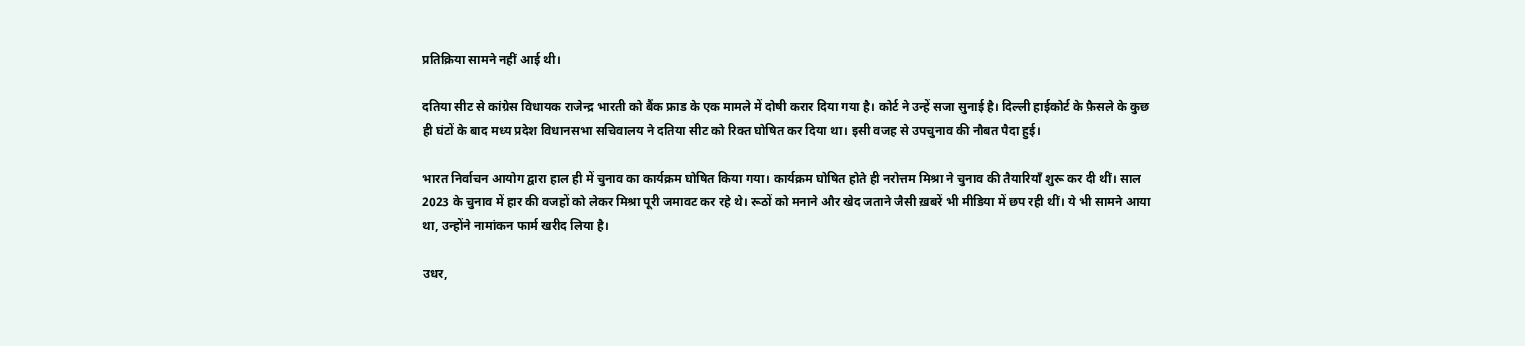प्रतिक्रिया सामने नहीं आई थी।

दतिया सीट से कांग्रेस विधायक राजेन्द्र भारती को बैंक फ्राड के एक मामले में दोषी करार दिया गया है। कोर्ट ने उन्हें सजा सुनाई है। दिल्ली हाईकोर्ट के फ़ैसले के कुछ ही घंटों के बाद मध्य प्रदेश विधानसभा सचिवालय ने दतिया सीट को रिक्त घोषित कर दिया था। इसी वजह से उपचुनाव की नौबत पैदा हुई।

भारत निर्वाचन आयोग द्वारा हाल ही में चुनाव का कार्यक्रम घोषित किया गया। कार्यक्रम घोषित होते ही नरोत्तम मिश्रा ने चुनाव की तैयारियाँ शुरू कर दी थीं। साल 2023 के चुनाव में हार की वजहों को लेकर मिश्रा पूरी जमावट कर रहे थे। रूठों को मनाने और खेद जताने जैसी ख़बरें भी मीडिया में छप रही थीं। ये भी सामने आया था, उन्होंने नामांकन फार्म खरीद लिया है।

उधर,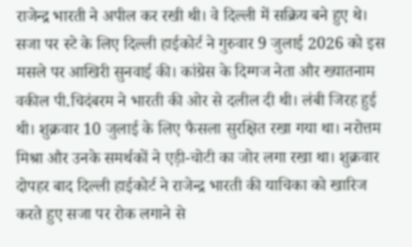राजेन्द्र भारती ने अपील कर रखी थी। वे दिल्ली में सक्रिय बने हुए थे। सजा पर स्टे के लिए दिल्ली हाईकोर्ट ने गुरुवार 9 जुलाई 2026 को इस मसले पर आखिरी सुनवाई की। कांग्रेस के दिग्गज नेता और ख्यातनाम वकील पी.चिदंबरम ने भारती की ओर से दलील दी थी। लंबी जिरह हुई थी। शुक्रवार 10 जुलाई के लिए फैसला सुरक्षित रखा गया था। नरोत्तम मिश्रा और उनके समर्थकों ने एड़ी-चोटी का जोर लगा रखा था। शुक्रवार दोपहर बाद दिल्ली हाईकोर्ट ने राजेन्द्र भारती की याचिका को खारिज करते हुए सजा पर रोक लगाने से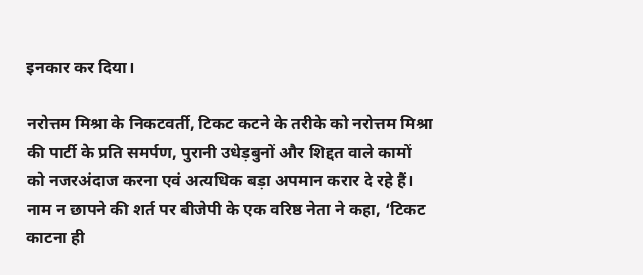इनकार कर दिया।

नरोत्तम मिश्रा के निकटवर्ती, टिकट कटने के तरीके को नरोत्तम मिश्रा की पार्टी के प्रति समर्पण, पुरानी उधेड़बुनों और शिद्दत वाले कामों को नजरअंदाज करना एवं अत्यधिक बड़ा अपमान करार दे रहे हैं। नाम न छापने की शर्त पर बीजेपी के एक वरिष्ठ नेता ने कहा, ‘टिकट काटना ही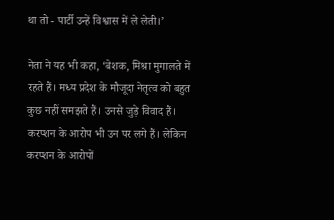था तो - पार्टी उन्हें विश्वास में ले लेती।’

नेता ने यह भी कहा, ‘बेशक, मिश्रा मुगालते में रहते हैं। मध्य प्रदेश के मौजूदा नेतृत्व को बहुत कुछ नहीं समझते हैं। उनसे जुड़े विवाद हैं। करप्शन के आरोप भी उन पर लगे हैं। लेकिन करप्शन के आरोपों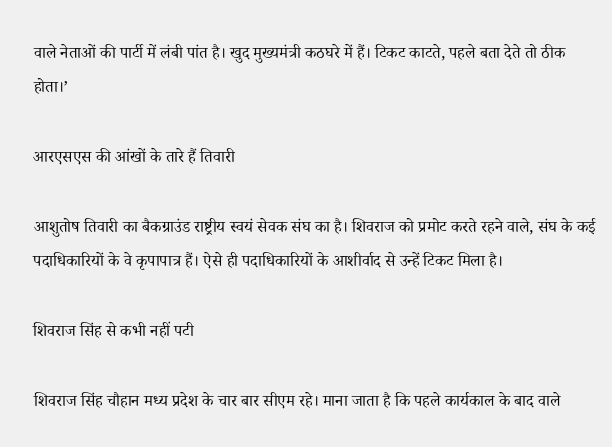वाले नेताओं की पार्टी में लंबी पांत है। खुद मुख्यमंत्री कठघरे में हैं। टिकट काटते, पहले बता देते तो ठीक होता।’

आरएसएस की आंखों के तारे हैं तिवारी

आशुतोष तिवारी का बैकग्राउंड राष्ट्रीय स्वयं सेवक संघ का है। शिवराज को प्रमोट करते रहने वाले, संघ के कई पदाधिकारियों के वे कृपापात्र हैं। ऐसे ही पदाधिकारियों के आशीर्वाद से उन्हें टिकट मिला है।

शिवराज सिंह से कभी नहीं पटी

शिवराज सिंह चौहान मध्य प्रदेश के चार बार सीएम रहे। माना जाता है कि पहले कार्यकाल के बाद वाले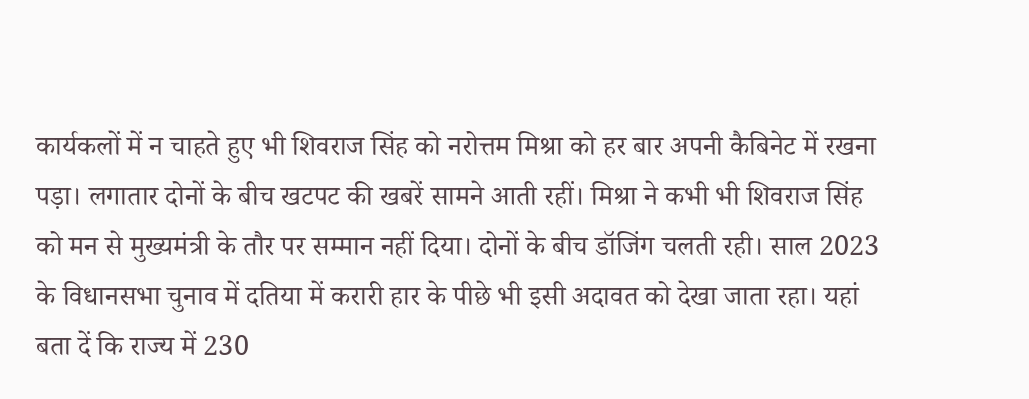कार्यकलों में न चाहते हुए भी शिवराज सिंह को नरोत्तम मिश्रा को हर बार अपनी कैबिनेट में रखना पड़ा। लगातार दोनों के बीच खटपट की खबरें सामने आती रहीं। मिश्रा ने कभी भी शिवराज सिंह को मन से मुख्यमंत्री के तौर पर सम्मान नहीं दिया। दोनों के बीच डॉजिंग चलती रही। साल 2023 के विधानसभा चुनाव में दतिया में करारी हार के पीछे भी इसी अदावत को देखा जाता रहा। यहां बता दें कि राज्य में 230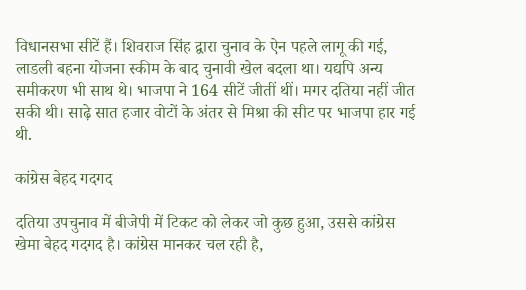विधानसभा सीटें हैं। शिवराज सिंह द्वारा चुनाव के ऐन पहले लागू की गई, लाडली बहना योजना स्कीम के बाद चुनावी खेल बदला था। यद्यपि अन्य समीकरण भी साथ थे। भाजपा ने 164 सीटें जीतीं थीं। मगर दतिया नहीं जीत सकी थी। साढ़े सात हजार वोटों के अंतर से मिश्रा की सीट पर भाजपा हार गई थी.

कांग्रेस बेहद गदगद

दतिया उपचुनाव में बीजेपी में टिकट को लेकर जो कुछ हुआ, उससे कांग्रेस खेमा बेहद गदगद है। कांग्रेस मानकर चल रही है,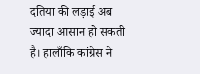दतिया की लड़ाई अब ज्यादा आसान हो सकती है। हालाँकि कांग्रेस ने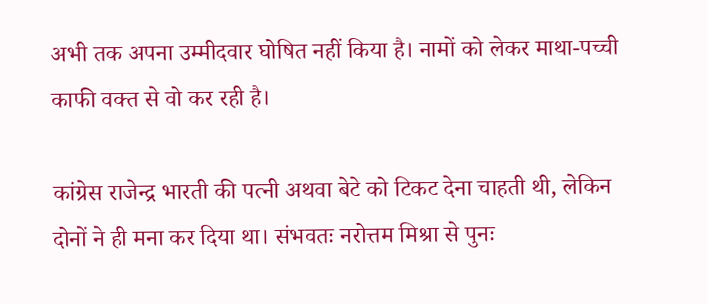अभी तक अपना उम्मीदवार घोषित नहीं किया है। नामों को लेकर माथा-पच्ची काफी वक्त से वो कर रही है।

कांग्रेस राजेन्द्र भारती की पत्नी अथवा बेटे को टिकट देना चाहती थी, लेकिन दोनों ने ही मना कर दिया था। संभवतः नरोत्तम मिश्रा से पुनः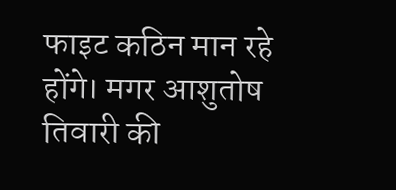फाइट कठिन मान रहे होंगे। मगर आशुतोष तिवारी की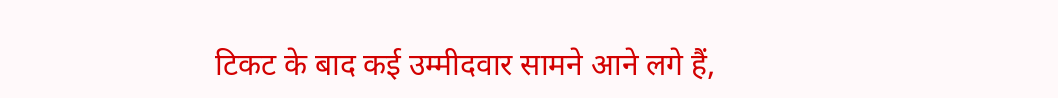टिकट के बाद कई उम्मीदवार सामने आने लगे हैं,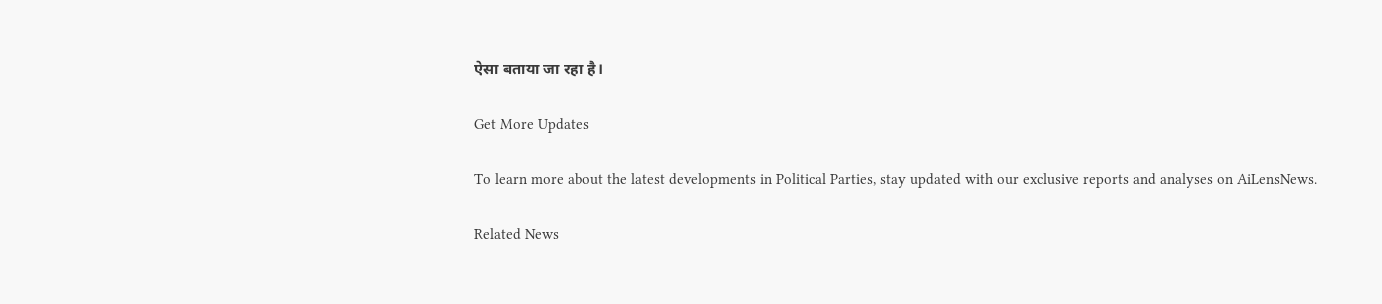ऐसा बताया जा रहा है।

Get More Updates

To learn more about the latest developments in Political Parties, stay updated with our exclusive reports and analyses on AiLensNews.

Related News